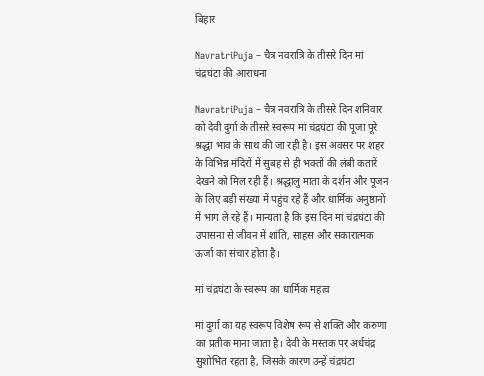बिहार

NavratriPuja – चैत्र नवरात्रि के तीसरे दिन मां चंद्रघंटा की आराधना

NavratriPuja – चैत्र नवरात्रि के तीसरे दिन शनिवार को देवी दुर्गा के तीसरे स्वरूप मां चंद्रघंटा की पूजा पूरे श्रद्धा भाव के साथ की जा रही है। इस अवसर पर शहर के विभिन्न मंदिरों में सुबह से ही भक्तों की लंबी कतारें देखने को मिल रही हैं। श्रद्धालु माता के दर्शन और पूजन के लिए बड़ी संख्या में पहुंच रहे हैं और धार्मिक अनुष्ठानों में भाग ले रहे हैं। मान्यता है कि इस दिन मां चंद्रघंटा की उपासना से जीवन में शांति, साहस और सकारात्मक ऊर्जा का संचार होता है।

मां चंद्रघंटा के स्वरूप का धार्मिक महत्व

मां दुर्गा का यह स्वरूप विशेष रूप से शक्ति और करुणा का प्रतीक माना जाता है। देवी के मस्तक पर अर्धचंद्र सुशोभित रहता है, जिसके कारण उन्हें चंद्रघंटा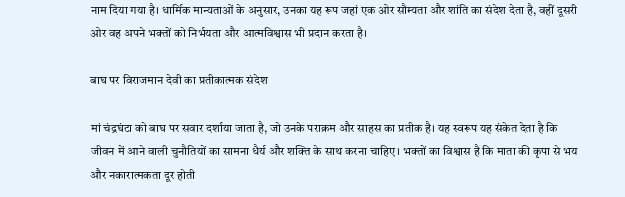नाम दिया गया है। धार्मिक मान्यताओं के अनुसार, उनका यह रूप जहां एक ओर सौम्यता और शांति का संदेश देता है, वहीं दूसरी ओर वह अपने भक्तों को निर्भयता और आत्मविश्वास भी प्रदान करता है।

बाघ पर विराजमान देवी का प्रतीकात्मक संदेश

मां चंद्रघंटा को बाघ पर सवार दर्शाया जाता है, जो उनके पराक्रम और साहस का प्रतीक है। यह स्वरूप यह संकेत देता है कि जीवन में आने वाली चुनौतियों का सामना धैर्य और शक्ति के साथ करना चाहिए। भक्तों का विश्वास है कि माता की कृपा से भय और नकारात्मकता दूर होती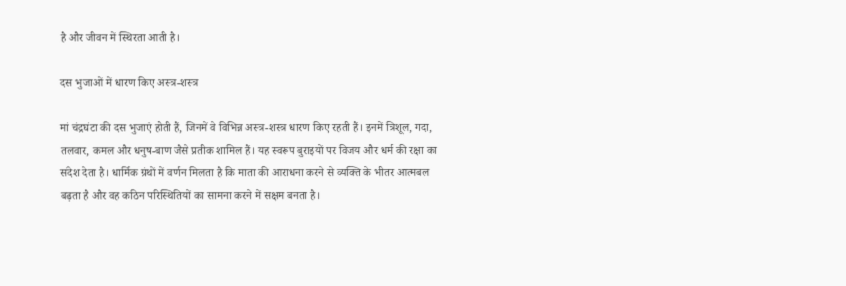है और जीवन में स्थिरता आती है।

दस भुजाओं में धारण किए अस्त्र-शस्त्र

मां चंद्रघंटा की दस भुजाएं होती हैं, जिनमें वे विभिन्न अस्त्र-शस्त्र धारण किए रहती हैं। इनमें त्रिशूल, गदा, तलवार, कमल और धनुष-बाण जैसे प्रतीक शामिल हैं। यह स्वरूप बुराइयों पर विजय और धर्म की रक्षा का संदेश देता है। धार्मिक ग्रंथों में वर्णन मिलता है कि माता की आराधना करने से व्यक्ति के भीतर आत्मबल बढ़ता है और वह कठिन परिस्थितियों का सामना करने में सक्षम बनता है।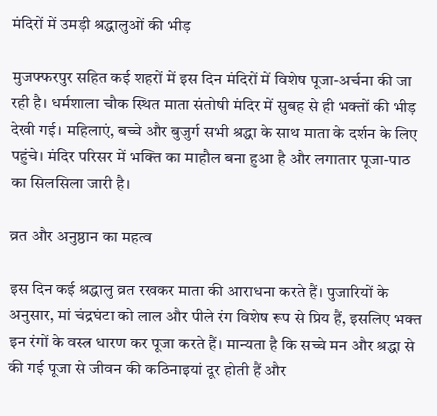मंदिरों में उमड़ी श्रद्धालुओं की भीड़

मुजफ्फरपुर सहित कई शहरों में इस दिन मंदिरों में विशेष पूजा-अर्चना की जा रही है। धर्मशाला चौक स्थित माता संतोषी मंदिर में सुबह से ही भक्तों की भीड़ देखी गई। महिलाएं, बच्चे और बुजुर्ग सभी श्रद्धा के साथ माता के दर्शन के लिए पहुंचे। मंदिर परिसर में भक्ति का माहौल बना हुआ है और लगातार पूजा-पाठ का सिलसिला जारी है।

व्रत और अनुष्ठान का महत्व

इस दिन कई श्रद्धालु व्रत रखकर माता की आराधना करते हैं। पुजारियों के अनुसार, मां चंद्रघंटा को लाल और पीले रंग विशेष रूप से प्रिय हैं, इसलिए भक्त इन रंगों के वस्त्र धारण कर पूजा करते हैं। मान्यता है कि सच्चे मन और श्रद्धा से की गई पूजा से जीवन की कठिनाइयां दूर होती हैं और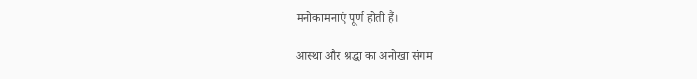मनोकामनाएं पूर्ण होती हैं।

आस्था और श्रद्धा का अनोखा संगम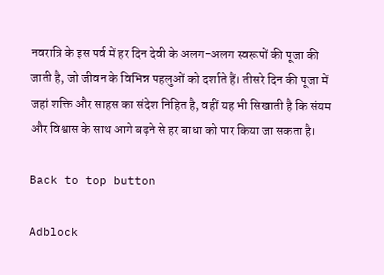नवरात्रि के इस पर्व में हर दिन देवी के अलग-अलग स्वरूपों की पूजा की जाती है, जो जीवन के विभिन्न पहलुओं को दर्शाते हैं। तीसरे दिन की पूजा में जहां शक्ति और साहस का संदेश निहित है, वहीं यह भी सिखाती है कि संयम और विश्वास के साथ आगे बढ़ने से हर बाधा को पार किया जा सकता है।

Back to top button

Adblock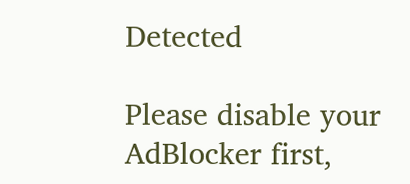Detected

Please disable your AdBlocker first,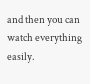and then you can watch everything easily.